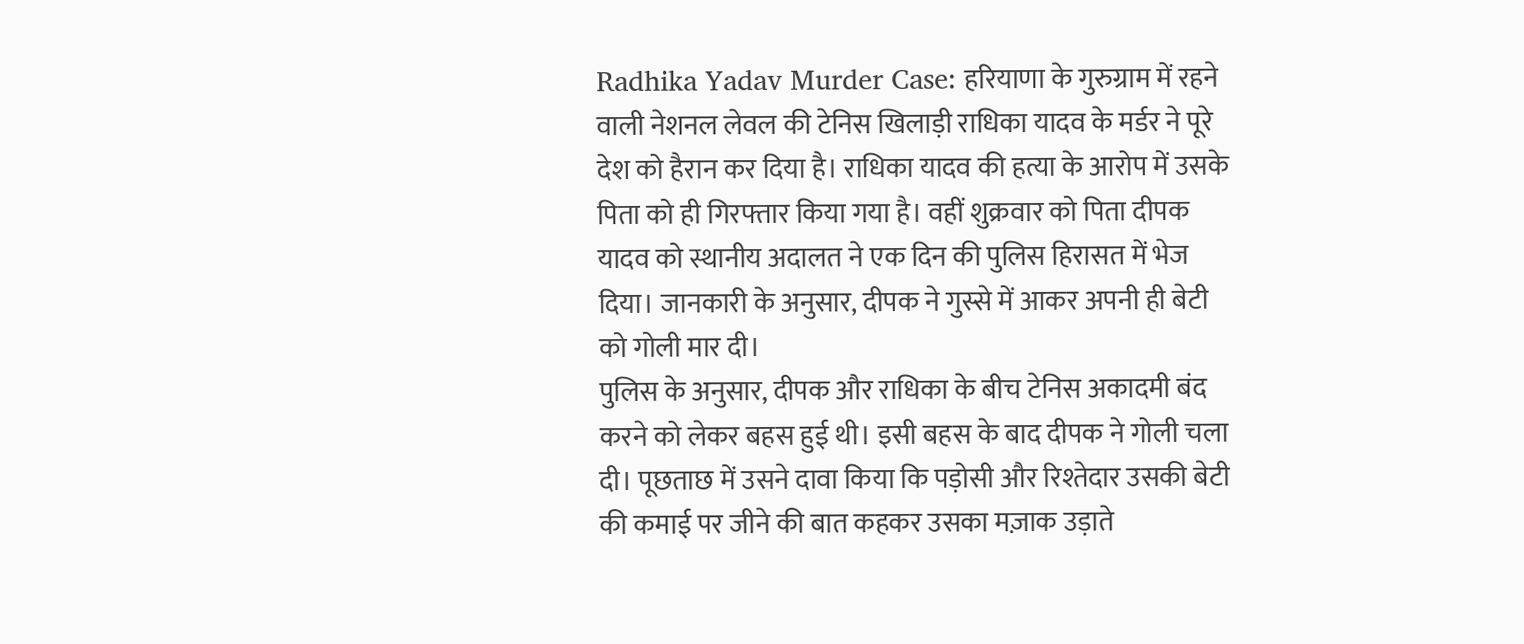Radhika Yadav Murder Case: हरियाणा के गुरुग्राम में रहने वाली नेशनल लेवल की टेनिस खिलाड़ी राधिका यादव के मर्डर ने पूरे देश को हैरान कर दिया है। राधिका यादव की हत्या के आरोप में उसके पिता को ही गिरफ्तार किया गया है। वहीं शुक्रवार को पिता दीपक यादव को स्थानीय अदालत ने एक दिन की पुलिस हिरासत में भेज दिया। जानकारी के अनुसार, दीपक ने गुस्से में आकर अपनी ही बेटी को गोली मार दी।
पुलिस के अनुसार, दीपक और राधिका के बीच टेनिस अकादमी बंद करने को लेकर बहस हुई थी। इसी बहस के बाद दीपक ने गोली चला दी। पूछताछ में उसने दावा किया कि पड़ोसी और रिश्तेदार उसकी बेटी की कमाई पर जीने की बात कहकर उसका मज़ाक उड़ाते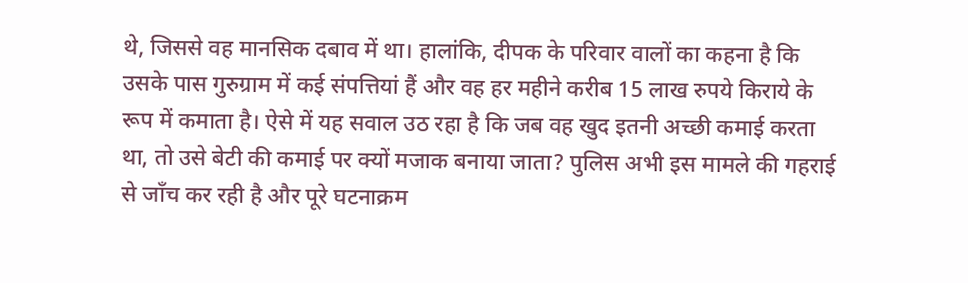थे, जिससे वह मानसिक दबाव में था। हालांकि, दीपक के परिवार वालों का कहना है कि उसके पास गुरुग्राम में कई संपत्तियां हैं और वह हर महीने करीब 15 लाख रुपये किराये के रूप में कमाता है। ऐसे में यह सवाल उठ रहा है कि जब वह खुद इतनी अच्छी कमाई करता था, तो उसे बेटी की कमाई पर क्यों मजाक बनाया जाता? पुलिस अभी इस मामले की गहराई से जाँच कर रही है और पूरे घटनाक्रम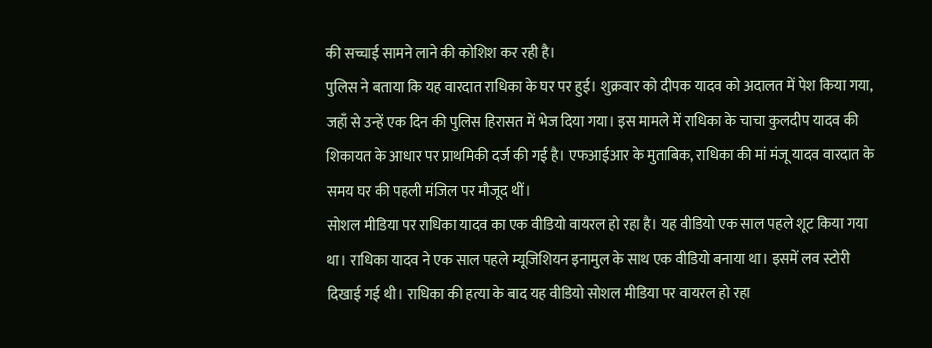की सच्चाई सामने लाने की कोशिश कर रही है।
पुलिस ने बताया कि यह वारदात राधिका के घर पर हुई। शुक्रवार को दीपक यादव को अदालत में पेश किया गया, जहाँ से उन्हें एक दिन की पुलिस हिरासत में भेज दिया गया। इस मामले में राधिका के चाचा कुलदीप यादव की शिकायत के आधार पर प्राथमिकी दर्ज की गई है। एफआईआर के मुताबिक, राधिका की मां मंजू यादव वारदात के समय घर की पहली मंजिल पर मौजूद थीं।
सोशल मीडिया पर राधिका यादव का एक वीडियो वायरल हो रहा है। यह वीडियो एक साल पहले शूट किया गया था। राधिका यादव ने एक साल पहले म्यूजिशियन इनामुल के साथ एक वीडियो बनाया था। इसमें लव स्टोरी दिखाई गई थी। राधिका की हत्या के बाद यह वीडियो सोशल मीडिया पर वायरल हो रहा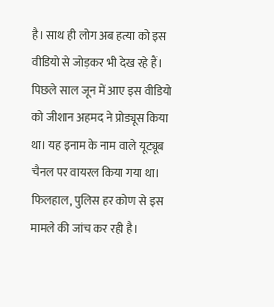है। साथ ही लोग अब हत्या को इस वीडियो से जोड़कर भी देख रहे हैं। पिछले साल जून में आए इस वीडियो को जीशान अहमद ने प्रोड्यूस किया था। यह इनाम के नाम वाले यूट्यूब चैनल पर वायरल किया गया था। फिलहाल, पुलिस हर कोण से इस मामले की जांच कर रही है।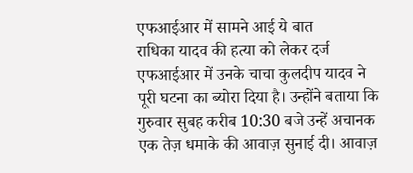एफआईआर में सामने आई ये बात
राधिका यादव की हत्या को लेकर दर्ज एफआईआर में उनके चाचा कुलदीप यादव ने पूरी घटना का ब्योरा दिया है। उन्होंने बताया कि गुरुवार सुबह करीब 10:30 बजे उन्हें अचानक एक तेज़ धमाके की आवाज़ सुनाई दी। आवाज़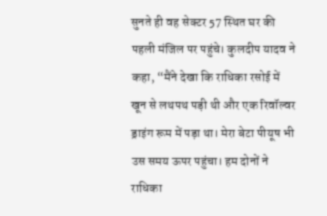सुनते ही वह सेक्टर 57 स्थित घर की पहली मंजिल पर पहुंचे। कुलदीप यादव ने कहा, “मैंने देखा कि राधिका रसोई में खून से लथपथ पड़ी थी और एक रिवॉल्वर ड्राइंग रूम में पड़ा था। मेरा बेटा पीयूष भी उस समय ऊपर पहुंचा। हम दोनों ने राधिका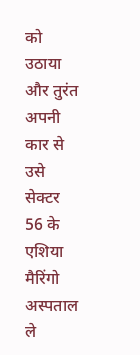को उठाया और तुरंत अपनी कार से उसे सेक्टर 56 के एशिया मैरिंगो अस्पताल ले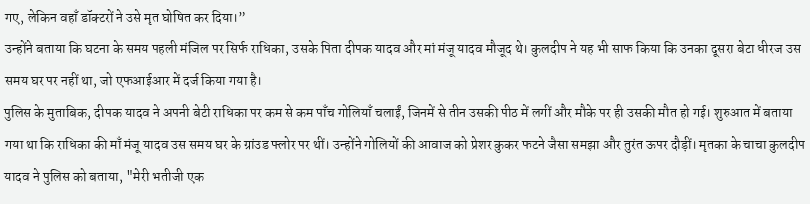गए, लेकिन वहाँ डॉक्टरों ने उसे मृत घोषित कर दिया।”
उन्होंने बताया कि घटना के समय पहली मंजिल पर सिर्फ राधिका, उसके पिता दीपक यादव और मां मंजू यादव मौजूद थे। कुलदीप ने यह भी साफ किया कि उनका दूसरा बेटा धीरज उस समय घर पर नहीं था, जो एफआईआर में दर्ज किया गया है।
पुलिस के मुताबिक, दीपक यादव ने अपनी बेटी राधिका पर कम से कम पाँच गोलियाँ चलाईं, जिनमें से तीन उसकी पीठ में लगीं और मौके पर ही उसकी मौत हो गई। शुरुआत में बताया गया था कि राधिका की माँ मंजू यादव उस समय घर के ग्रांउड फ्लोर पर थीं। उन्होंने गोलियों की आवाज को प्रेशर कुकर फटने जैसा समझा और तुरंत ऊपर दौड़ीं। मृतका के चाचा कुलदीप यादव ने पुलिस को बताया, "मेरी भतीजी एक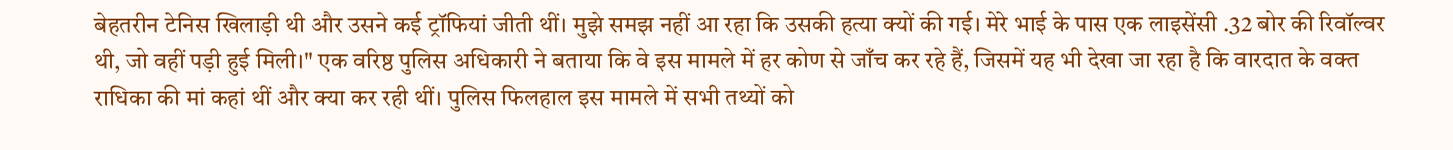बेहतरीन टेनिस खिलाड़ी थी और उसने कई ट्रॉफियां जीती थीं। मुझे समझ नहीं आ रहा कि उसकी हत्या क्यों की गई। मेरे भाई के पास एक लाइसेंसी .32 बोर की रिवॉल्वर थी, जो वहीं पड़ी हुई मिली।" एक वरिष्ठ पुलिस अधिकारी ने बताया कि वे इस मामले में हर कोण से जाँच कर रहे हैं, जिसमें यह भी देखा जा रहा है कि वारदात के वक्त राधिका की मां कहां थीं और क्या कर रही थीं। पुलिस फिलहाल इस मामले में सभी तथ्यों को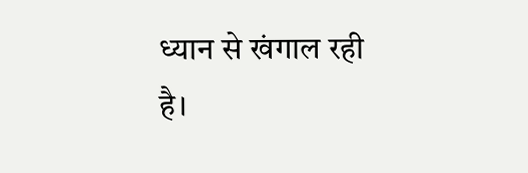ध्यान से खंगाल रही है।